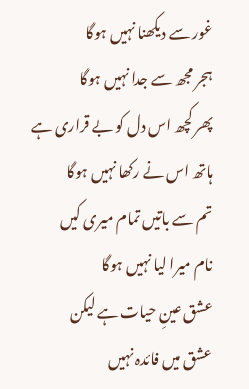غور سے دیکھنا نہیں ہوگا
ہجر مجھ سے جدا نہیں ہوگا
پھر کچھ اس دل کو بے قراری ہے
ہاتھ اس نے رکھا نہیں ہوگا
تم سے باتیں تمام میری کیں
نام میرا لیا نہیں ہوگا
عشق عینِ حیات ہے لیکن
عشق میں فائدہ نہیں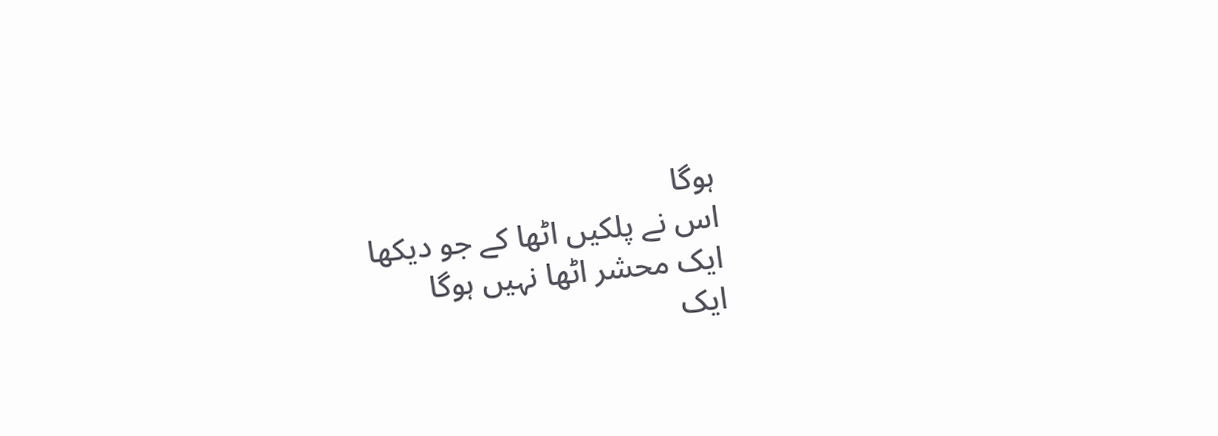ہوگا
اس نے پلکیں اٹھا کے جو دیکھا
ایک محشر اٹھا نہیں ہوگا
ایک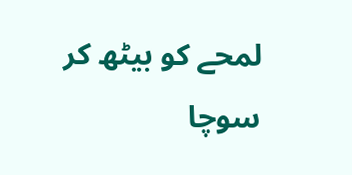لمحے کو بیٹھ کر سوچا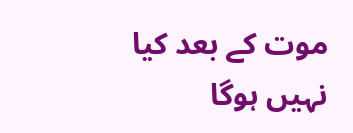موت کے بعد کیا نہیں ہوگا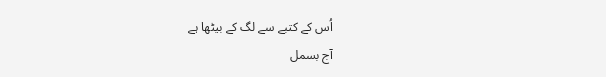اُس کے کتبے سے لگ کے بیٹھا ہے
آج بسمل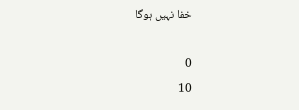خفا نہیں ہوگا

0
10